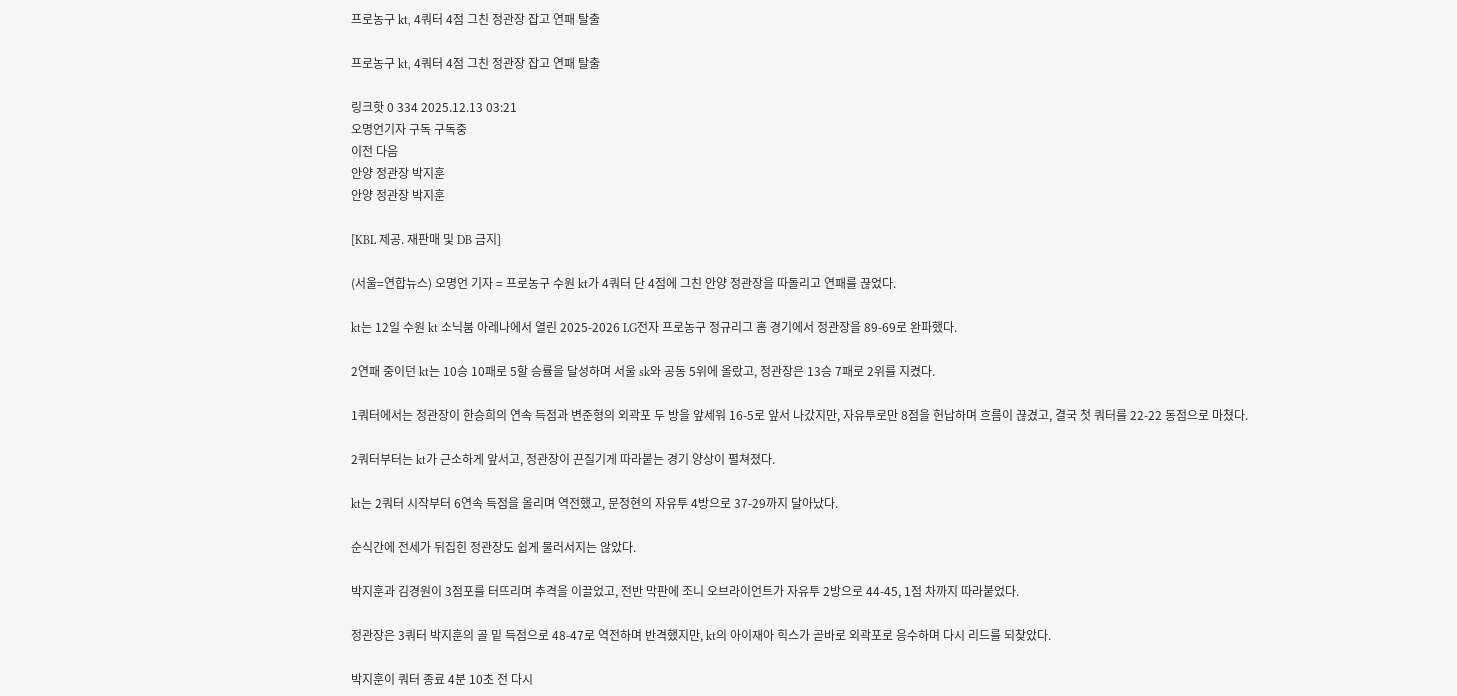프로농구 kt, 4쿼터 4점 그친 정관장 잡고 연패 탈출

프로농구 kt, 4쿼터 4점 그친 정관장 잡고 연패 탈출

링크핫 0 334 2025.12.13 03:21
오명언기자 구독 구독중
이전 다음
안양 정관장 박지훈
안양 정관장 박지훈

[KBL 제공. 재판매 및 DB 금지]

(서울=연합뉴스) 오명언 기자 = 프로농구 수원 kt가 4쿼터 단 4점에 그친 안양 정관장을 따돌리고 연패를 끊었다.

kt는 12일 수원 kt 소닉붐 아레나에서 열린 2025-2026 LG전자 프로농구 정규리그 홈 경기에서 정관장을 89-69로 완파했다.

2연패 중이던 kt는 10승 10패로 5할 승률을 달성하며 서울 sk와 공동 5위에 올랐고, 정관장은 13승 7패로 2위를 지켰다.

1쿼터에서는 정관장이 한승희의 연속 득점과 변준형의 외곽포 두 방을 앞세워 16-5로 앞서 나갔지만, 자유투로만 8점을 헌납하며 흐름이 끊겼고, 결국 첫 쿼터를 22-22 동점으로 마쳤다.

2쿼터부터는 kt가 근소하게 앞서고, 정관장이 끈질기게 따라붙는 경기 양상이 펼쳐졌다.

kt는 2쿼터 시작부터 6연속 득점을 올리며 역전했고, 문정현의 자유투 4방으로 37-29까지 달아났다.

순식간에 전세가 뒤집힌 정관장도 쉽게 물러서지는 않았다.

박지훈과 김경원이 3점포를 터뜨리며 추격을 이끌었고, 전반 막판에 조니 오브라이언트가 자유투 2방으로 44-45, 1점 차까지 따라붙었다.

정관장은 3쿼터 박지훈의 골 밑 득점으로 48-47로 역전하며 반격했지만, kt의 아이재아 힉스가 곧바로 외곽포로 응수하며 다시 리드를 되찾았다.

박지훈이 쿼터 종료 4분 10초 전 다시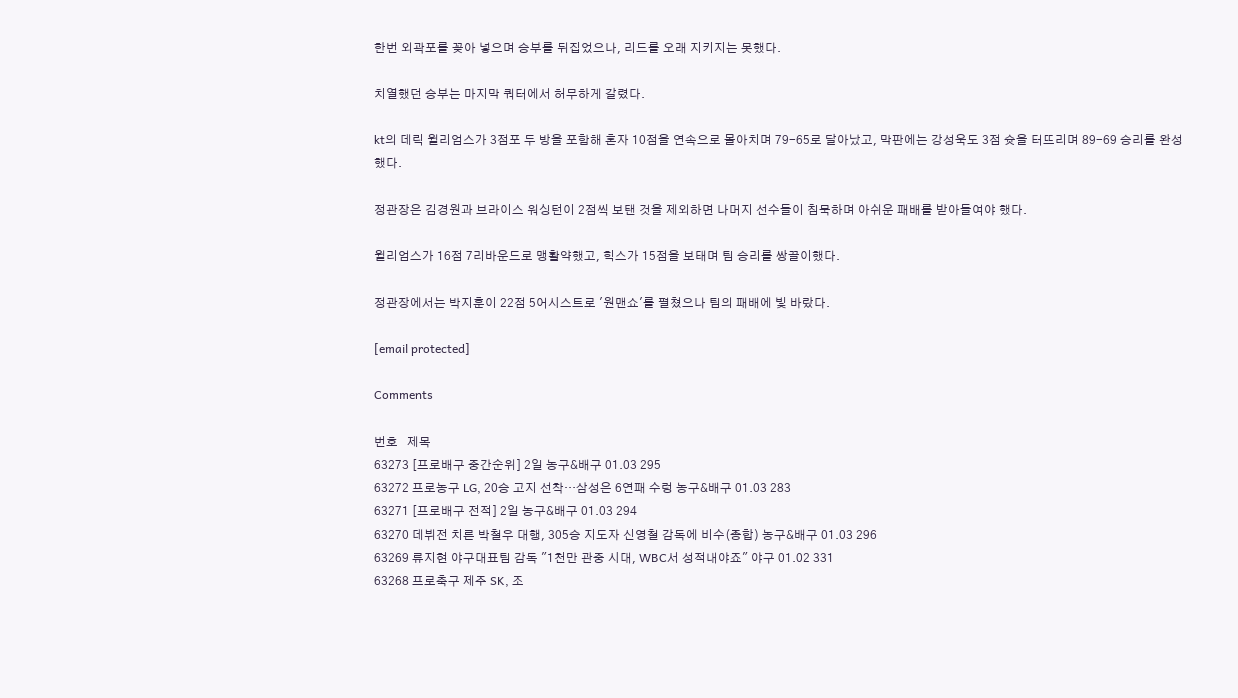한번 외곽포를 꽂아 넣으며 승부를 뒤집었으나, 리드를 오래 지키지는 못했다.

치열했던 승부는 마지막 쿼터에서 허무하게 갈렸다.

kt의 데릭 윌리엄스가 3점포 두 방을 포함해 혼자 10점을 연속으로 몰아치며 79-65로 달아났고, 막판에는 강성욱도 3점 슛을 터뜨리며 89-69 승리를 완성했다.

정관장은 김경원과 브라이스 워싱턴이 2점씩 보탠 것을 제외하면 나머지 선수들이 침묵하며 아쉬운 패배를 받아들여야 했다.

윌리엄스가 16점 7리바운드로 맹활약했고, 힉스가 15점을 보태며 팀 승리를 쌍끌이했다.

정관장에서는 박지훈이 22점 5어시스트로 '원맨쇼'를 펼쳤으나 팀의 패배에 빛 바랐다.

[email protected]

Comments

번호   제목
63273 [프로배구 중간순위] 2일 농구&배구 01.03 295
63272 프로농구 LG, 20승 고지 선착…삼성은 6연패 수렁 농구&배구 01.03 283
63271 [프로배구 전적] 2일 농구&배구 01.03 294
63270 데뷔전 치른 박철우 대행, 305승 지도자 신영철 감독에 비수(종합) 농구&배구 01.03 296
63269 류지현 야구대표팀 감독 "1천만 관중 시대, WBC서 성적내야죠" 야구 01.02 331
63268 프로축구 제주 SK, 조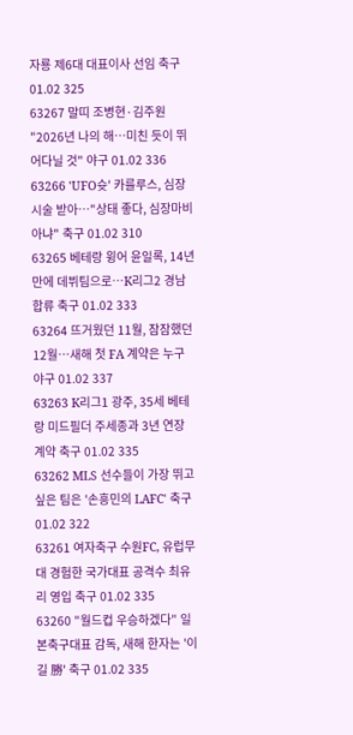자룡 제6대 대표이사 선임 축구 01.02 325
63267 말띠 조병현·김주원 "2026년 나의 해…미친 듯이 뛰어다닐 것" 야구 01.02 336
63266 'UFO슛' 카를루스, 심장시술 받아…"상태 좋다, 심장마비 아냐" 축구 01.02 310
63265 베테랑 윙어 윤일록, 14년 만에 데뷔팀으로…K리그2 경남 합류 축구 01.02 333
63264 뜨거웠던 11월, 잠잠했던 12월…새해 첫 FA 계약은 누구 야구 01.02 337
63263 K리그1 광주, 35세 베테랑 미드필더 주세종과 3년 연장 계약 축구 01.02 335
63262 MLS 선수들이 가장 뛰고 싶은 팀은 '손흥민의 LAFC' 축구 01.02 322
63261 여자축구 수원FC, 유럽무대 경험한 국가대표 공격수 최유리 영입 축구 01.02 335
63260 "월드컵 우승하겠다" 일본축구대표 감독, 새해 한자는 '이길 勝' 축구 01.02 335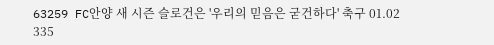63259 FC안양 새 시즌 슬로건은 '우리의 믿음은 굳건하다' 축구 01.02 335